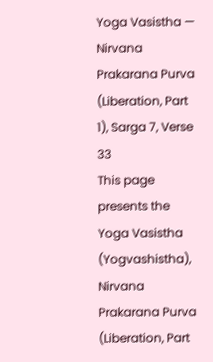Yoga Vasistha — Nirvana Prakarana Purva (Liberation, Part 1), Sarga 7, Verse 33
This page presents the Yoga Vasistha (Yogvashistha), Nirvana Prakarana Purva (Liberation, Part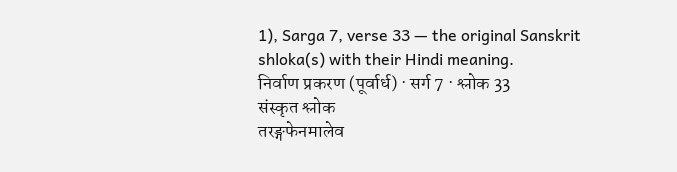1), Sarga 7, verse 33 — the original Sanskrit shloka(s) with their Hindi meaning.
निर्वाण प्रकरण (पूर्वार्ध) · सर्ग 7 · श्लोक 33
संस्कृत श्लोक
तरङ्गफेनमालेव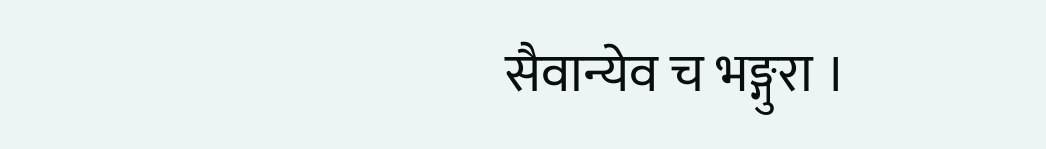सैवान्येव च भङ्गुरा ।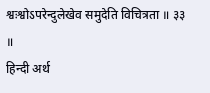श्वःश्वोऽपरेन्दुलेखेव समुदेति विचित्रता ॥ ३३ ॥
हिन्दी अर्थ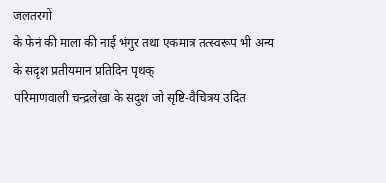जलतरगों
के फेनं की माला की नाई भंगुर तथा एकमात्र तत्स्वरूप भी अन्य के सदृश प्रतीयमान प्रतिदिन पृथक्
परिमाणवाली चन्द्रलेखा के सदुश जो सृष्टि-वैचित्रय उदित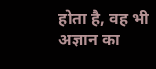होता है, वह भी अज्ञान का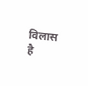विलास
है